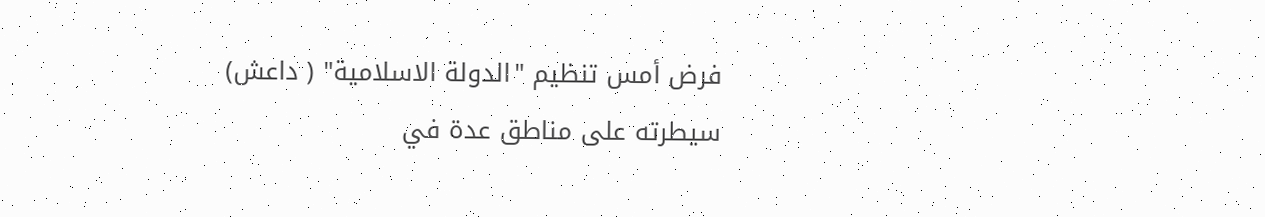فرض أمس تنظيم "الدولة الاسلامية" ( داعش) سيطرته على مناطق عدة في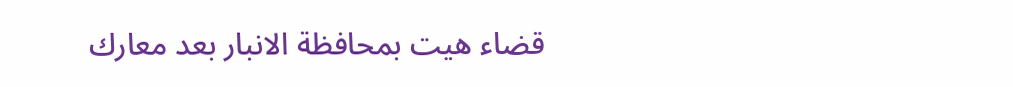قضاء هيت بمحافظة الانبار بعد معارك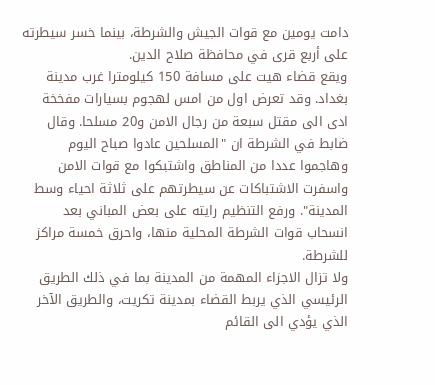دامت يومين مع قوات الجيش والشرطة، بينما خسر سيطرته على أربع قرى في محافظة صلاح الدين.
ويقع قضاء هيت على مسافة 150 كيلومترا غرب مدينة بغداد. وقد تعرض اول من امس لهجوم بسيارات مفخخة ادى الى مقتل سبعة من رجال الامن و20 مسلحا. وقال ضابط في الشرطة ان "المسلحين عادوا صباح اليوم وهاجموا عددا من المناطق واشتبكوا مع قوات الامن واسفرت الاشتباكات عن سيطرتهم على ثلاثة احياء وسط المدينة". ورفع التنظيم رايته على بعض المباني بعد انسحاب قوات الشرطة المحلية منها، واحرق خمسة مراكز للشرطة.
ولا تزال الاجزاء المهمة من المدينة بما في ذلك الطريق الرئيسي الذي يربط القضاء بمدينة تكريت، والطريق الآخر الذي يؤدي الى القائم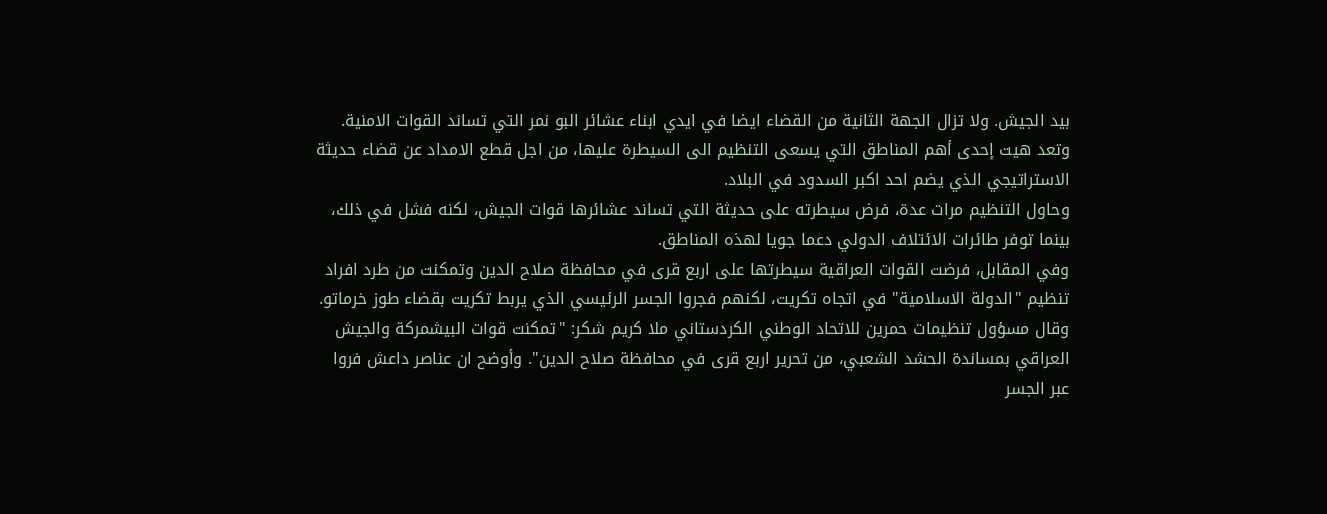بيد الجيش. ولا تزال الجهة الثانية من القضاء ايضا في ايدي ابناء عشائر البو نمر التي تساند القوات الامنية. وتعد هيت إحدى أهم المناطق التي يسعى التنظيم الى السيطرة عليها، من اجل قطع الامداد عن قضاء حديثة الاستراتيجي الذي يضم احد اكبر السدود في البلاد.
وحاول التنظيم مرات عدة، فرض سيطرته على حديثة التي تساند عشائرها قوات الجيش، لكنه فشل في ذلك، بينما توفر طائرات الائتلاف الدولي دعما جويا لهذه المناطق.
وفي المقابل، فرضت القوات العراقية سيطرتها على اربع قرى في محافظة صلاح الدين وتمكنت من طرد افراد تنظيم "الدولة الاسلامية" في اتجاه تكريت، لكنهم فجروا الجسر الرئيسي الذي يربط تكريت بقضاء طوز خرماتو.
وقال مسؤول تنظيمات حمرين للاتحاد الوطني الكردستاني ملا كريم شكر: "تمكنت قوات البيشمركة والجيش العراقي بمساندة الحشد الشعبي، من تحرير اربع قرى في محافظة صلاح الدين". وأوضح ان عناصر داعش فروا عبر الجسر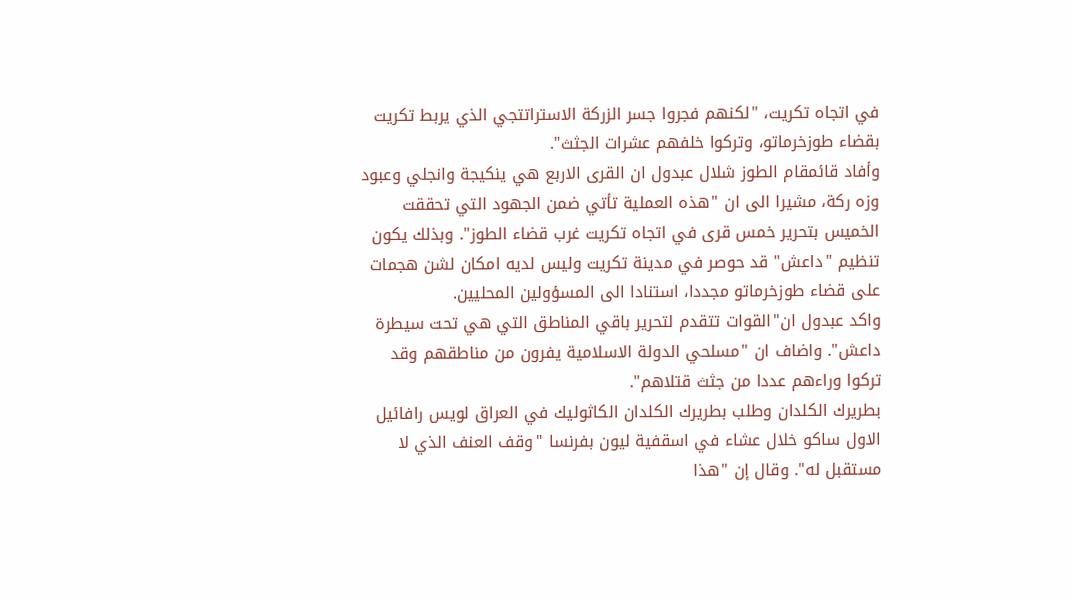في اتجاه تكريت، "لكنهم فجروا جسر الزركة الاستراتتجي الذي يربط تكريت بقضاء طوزخرماتو، وتركوا خلفهم عشرات الجثث".
وأفاد قائمقام الطوز شلال عبدول ان القرى الاربع هي ينكيجة وانجلي وعبود وزه ركة، مشيرا الى ان "هذه العملية تأتي ضمن الجهود التي تحققت الخميس بتحرير خمس قرى في اتجاه تكريت غرب قضاء الطوز". وبذلك يكون تنظيم "داعش" قد حوصر في مدينة تكريت وليس لديه امكان لشن هجمات على قضاء طوزخرماتو مجددا، استنادا الى المسؤولين المحليين.
واكد عبدول ان"القوات تتقدم لتحرير باقي المناطق التي هي تحت سيطرة داعش". واضاف ان "مسلحي الدولة الاسلامية يفرون من مناطقهم وقد تركوا وراءهم عددا من جثث قتلاهم".
بطريرك الكلدان وطلب بطريرك الكلدان الكاثوليك في العراق لويس رافائيل الاول ساكو خلال عشاء في اسقفية ليون بفرنسا "وقف العنف الذي لا مستقبل له". وقال إن "هذا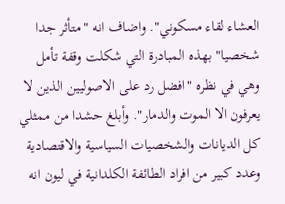العشاء لقاء مسكوني". واضاف انه "متأثر جدا شخصيا" بهذه المبادرة التي شكلت وقفة تأمل وهي في نظره "افضل رد على الاصوليين الذين لا يعرفون الا الموت والدمار". وأبلغ حشدا من ممثلي كل الديانات والشخصيات السياسية والاقتصادية وعدد كبير من افراد الطائفة الكلدانية في ليون انه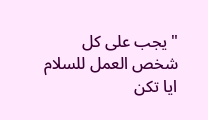"يجب على كل شخص العمل للسلام ايا تكن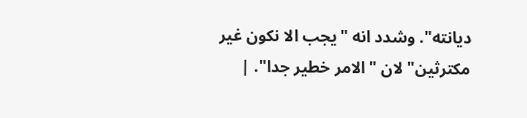ديانته". وشدد انه "يجب الا نكون غير مكترثين" لان "الامر خطير جدا". |